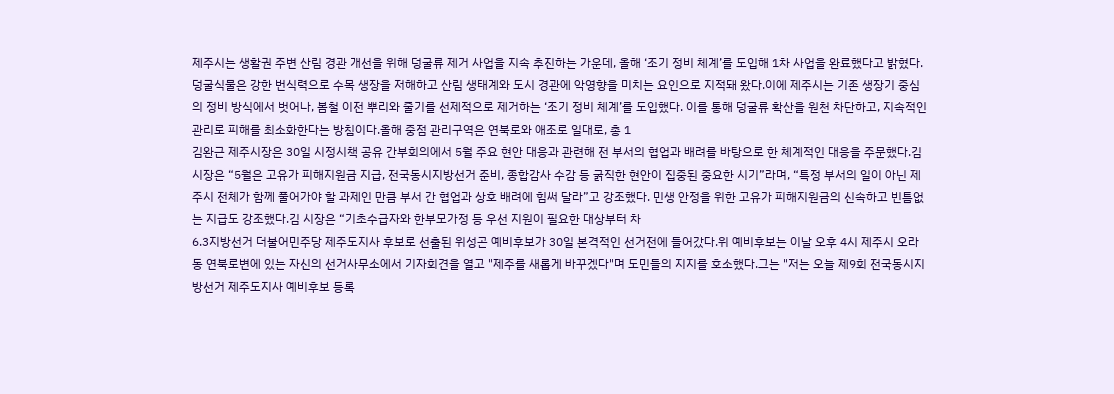제주시는 생활권 주변 산림 경관 개선을 위해 덩굴류 제거 사업을 지속 추진하는 가운데, 올해 ‘조기 정비 체계’를 도입해 1차 사업을 완료했다고 밝혔다.덩굴식물은 강한 번식력으로 수목 생장을 저해하고 산림 생태계와 도시 경관에 악영향을 미치는 요인으로 지적돼 왔다.이에 제주시는 기존 생장기 중심의 정비 방식에서 벗어나, 봄철 이전 뿌리와 줄기를 선제적으로 제거하는 ‘조기 정비 체계’를 도입했다. 이를 통해 덩굴류 확산을 원천 차단하고, 지속적인 관리로 피해를 최소화한다는 방침이다.올해 중점 관리구역은 연북로와 애조로 일대로, 총 1
김완근 제주시장은 30일 시정시책 공유 간부회의에서 5월 주요 현안 대응과 관련해 전 부서의 협업과 배려를 바탕으로 한 체계적인 대응을 주문했다.김 시장은 “5월은 고유가 피해지원금 지급, 전국동시지방선거 준비, 종합감사 수감 등 굵직한 현안이 집중된 중요한 시기”라며, “특정 부서의 일이 아닌 제주시 전체가 함께 풀어가야 할 과제인 만큼 부서 간 협업과 상호 배려에 힘써 달라”고 강조했다. 민생 안정을 위한 고유가 피해지원금의 신속하고 빈틈없는 지급도 강조했다.김 시장은 “기초수급자와 한부모가정 등 우선 지원이 필요한 대상부터 차
6.3지방선거 더불어민주당 제주도지사 후보로 선출된 위성곤 예비후보가 30일 본격적인 선거전에 들어갔다.위 예비후보는 이날 오후 4시 제주시 오라동 연북로변에 있는 자신의 선거사무소에서 기자회견을 열고 "제주를 새롭게 바꾸겠다"며 도민들의 지지를 호소했다.그는 "저는 오늘 제9회 전국동시지방선거 제주도지사 예비후보 등록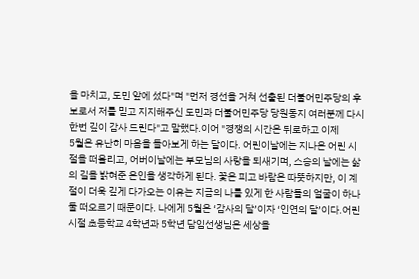을 마치고, 도민 앞에 섰다"며 "먼저 경선을 거쳐 선출된 더불어민주당의 후보로서 저를 믿고 지지해주신 도민과 더불어민주당 당원동지 여러분께 다시 한번 깊이 감사 드린다"고 말했다.이어 "경쟁의 시간은 뒤로하고 이제
5월은 유난히 마음을 돌아보게 하는 달이다. 어린이날에는 지나온 어린 시절을 떠올리고, 어버이날에는 부모님의 사랑을 되새기며, 스승의 날에는 삶의 길을 밝혀준 은인을 생각하게 된다. 꽃은 피고 바람은 따뜻하지만, 이 계절이 더욱 깊게 다가오는 이유는 지금의 나를 있게 한 사람들의 얼굴이 하나둘 떠오르기 때문이다. 나에게 5월은 ‘감사의 달’이자 ‘인연의 달’이다.어린 시절 초등학교 4학년과 5학년 담임선생님은 세상을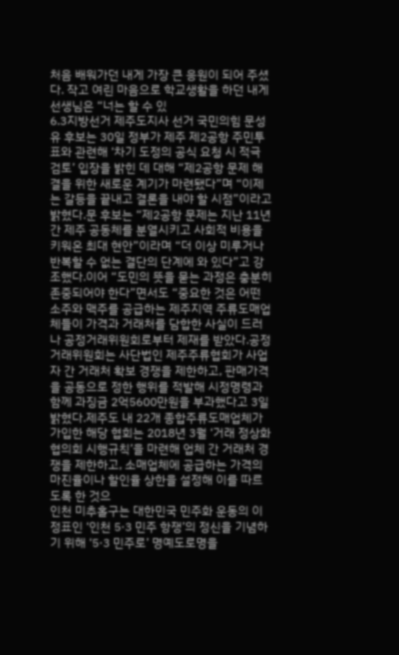처음 배워가던 내게 가장 큰 응원이 되어 주셨다. 작고 여린 마음으로 학교생활을 하던 내게 선생님은 “너는 할 수 있
6.3지방선거 제주도지사 선거 국민의힘 문성유 후보는 30일 정부가 제주 제2공항 주민투표와 관련해 ‘차기 도정의 공식 요청 시 적극 검토’ 입장을 밝힌 데 대해 “제2공항 문제 해결을 위한 새로운 계기가 마련됐다”며 “이제는 갈등을 끝내고 결론을 내야 할 시점”이라고 밝혔다.문 후보는 “제2공항 문제는 지난 11년간 제주 공동체를 분열시키고 사회적 비용을 키워온 최대 현안”이라며 “더 이상 미루거나 반복할 수 없는 결단의 단계에 와 있다”고 강조했다.이어 “도민의 뜻을 묻는 과정은 충분히 존중되어야 한다”면서도 “중요한 것은 어떤
소주와 맥주를 공급하는 제주지역 주류도매업체들이 가격과 거래처를 담합한 사실이 드러나 공정거래위원회로부터 제재를 받았다.공정거래위원회는 사단법인 제주주류협회가 사업자 간 거래처 확보 경쟁을 제한하고, 판매가격을 공동으로 정한 행위를 적발해 시정명령과 함께 과징금 2억5600만원을 부과했다고 3일 밝혔다.제주도 내 22개 종합주류도매업체가 가입한 해당 협회는 2018년 3월 ‘거래 정상화 협의회 시행규칙’을 마련해 업체 간 거래처 경쟁을 제한하고, 소매업체에 공급하는 가격의 마진율이나 할인율 상한을 설정해 이를 따르도록 한 것으
인천 미추홀구는 대한민국 민주화 운동의 이정표인 ‘인천 5·3 민주 항쟁’의 정신을 기념하기 위해 ‘5·3 민주로’ 명예도로명을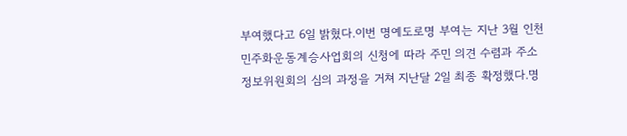부여했다고 6일 밝혔다.이번 명예도로명 부여는 지난 3월 인천민주화운동계승사업회의 신청에 따라 주민 의견 수렴과 주소정보위원회의 심의 과정을 거쳐 지난달 2일 최종 확정했다.명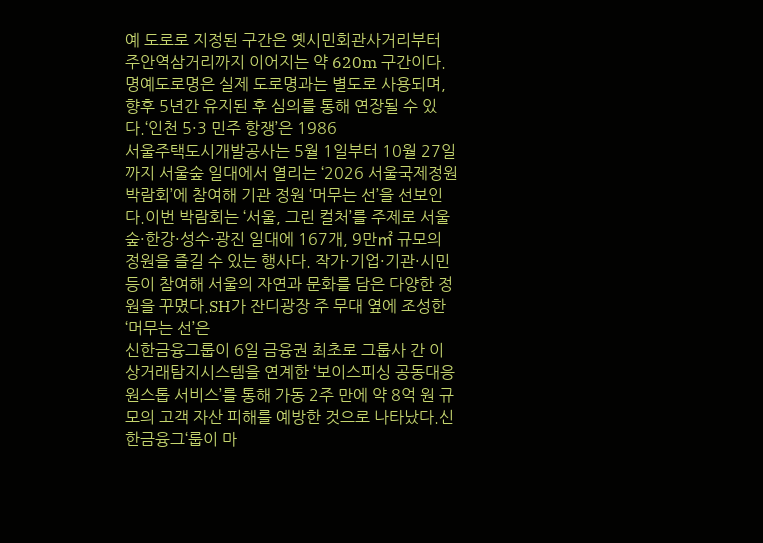예 도로로 지정된 구간은 옛시민회관사거리부터 주안역삼거리까지 이어지는 약 620m 구간이다. 명예도로명은 실제 도로명과는 별도로 사용되며, 향후 5년간 유지된 후 심의를 통해 연장될 수 있다.‘인천 5·3 민주 항쟁’은 1986
서울주택도시개발공사는 5월 1일부터 10월 27일까지 서울숲 일대에서 열리는 ‘2026 서울국제정원박람회’에 참여해 기관 정원 ‘머무는 선’을 선보인다.이번 박람회는 ‘서울, 그린 컬처’를 주제로 서울숲·한강·성수·광진 일대에 167개, 9만㎡ 규모의 정원을 즐길 수 있는 행사다. 작가·기업·기관·시민 등이 참여해 서울의 자연과 문화를 담은 다양한 정원을 꾸몄다.SH가 잔디광장 주 무대 옆에 조성한 ‘머무는 선’은
신한금융그룹이 6일 금융권 최초로 그룹사 간 이상거래탐지시스템을 연계한 ‘보이스피싱 공동대응 원스톱 서비스’를 통해 가동 2주 만에 약 8억 원 규모의 고객 자산 피해를 예방한 것으로 나타났다.신한금융그‘룹이 마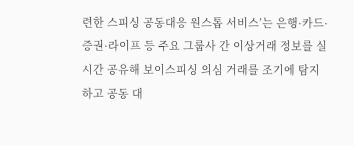련한 스피싱 공동대응 원스톱 서비스’는 은행·카드·증권·라이프 등 주요 그룹사 간 이상거래 정보를 실시간 공유해 보이스피싱 의심 거래를 조기에 탐지하고 공동 대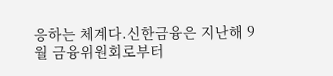응하는 체계다.신한금융은 지난해 9월 금융위원회로부터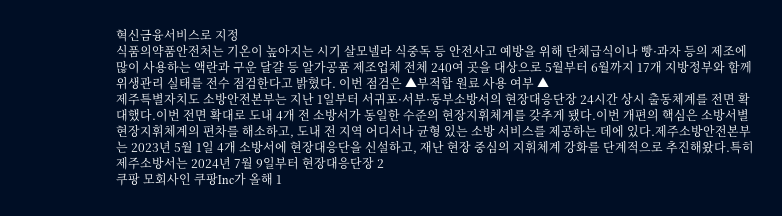혁신금융서비스로 지정
식품의약품안전처는 기온이 높아지는 시기 살모넬라 식중독 등 안전사고 예방을 위해 단체급식이나 빵·과자 등의 제조에 많이 사용하는 액란과 구운 달걀 등 알가공품 제조업체 전체 240여 곳을 대상으로 5월부터 6월까지 17개 지방정부와 함께 위생관리 실태를 전수 점검한다고 밝혔다. 이번 점검은 ▲부적합 원료 사용 여부 ▲
제주특별자치도 소방안전본부는 지난 1일부터 서귀포·서부·동부소방서의 현장대응단장 24시간 상시 출동체계를 전면 확대했다.이번 전면 확대로 도내 4개 전 소방서가 동일한 수준의 현장지휘체계를 갖추게 됐다.이번 개편의 핵심은 소방서별 현장지휘체계의 편차를 해소하고, 도내 전 지역 어디서나 균형 있는 소방 서비스를 제공하는 데에 있다.제주소방안전본부는 2023년 5월 1일 4개 소방서에 현장대응단을 신설하고, 재난 현장 중심의 지휘체계 강화를 단계적으로 추진해왔다.특히 제주소방서는 2024년 7월 9일부터 현장대응단장 2
쿠팡 모회사인 쿠팡Inc가 올해 1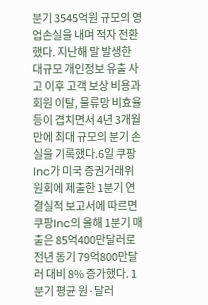분기 3545억원 규모의 영업손실을 내며 적자 전환했다. 지난해 말 발생한 대규모 개인정보 유출 사고 이후 고객 보상 비용과 회원 이탈, 물류망 비효율 등이 겹치면서 4년 3개월 만에 최대 규모의 분기 손실을 기록했다.6일 쿠팡Inc가 미국 증권거래위원회에 제출한 1분기 연결실적 보고서에 따르면 쿠팡Inc의 올해 1분기 매출은 85억400만달러로 전년 동기 79억800만달러 대비 8% 증가했다. 1분기 평균 원·달러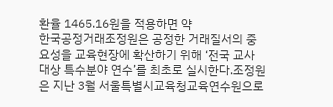환율 1465.16원을 적용하면 약
한국공정거래조정원은 공정한 거래질서의 중요성을 교육현장에 확산하기 위해 ‘전국 교사 대상 특수분야 연수’를 최초로 실시한다.조정원은 지난 3월 서울특별시교육청교육연수원으로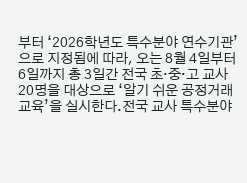부터 ‘2026학년도 특수분야 연수기관’으로 지정됨에 따라, 오는 8월 4일부터 6일까지 총 3일간 전국 초·중·고 교사 20명을 대상으로 ‘알기 쉬운 공정거래 교육’을 실시한다.전국 교사 특수분야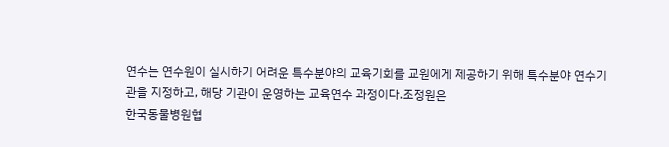연수는 연수원이 실시하기 어려운 특수분야의 교육기회를 교원에게 제공하기 위해 특수분야 연수기관을 지정하고, 해당 기관이 운영하는 교육연수 과정이다.조정원은
한국동물병원협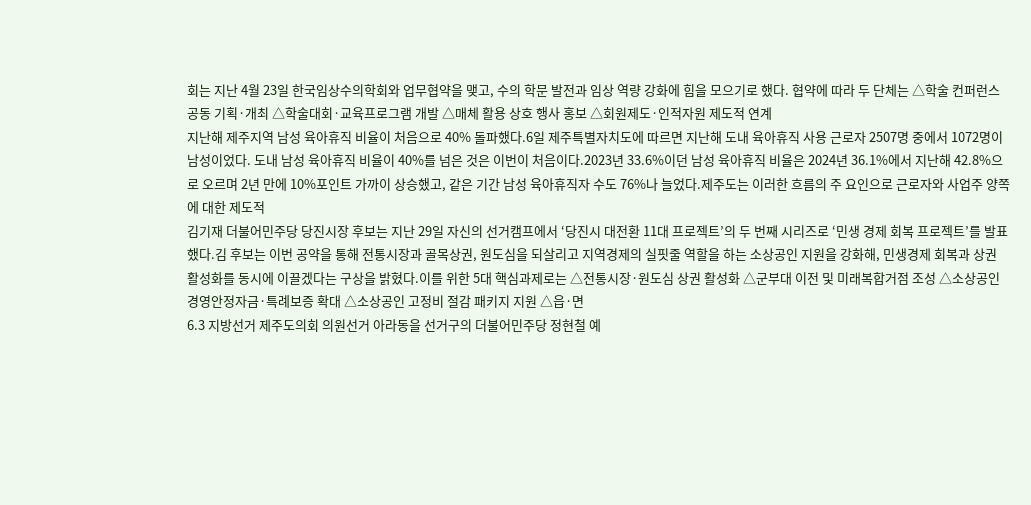회는 지난 4월 23일 한국임상수의학회와 업무협약을 맺고, 수의 학문 발전과 임상 역량 강화에 힘을 모으기로 했다. 협약에 따라 두 단체는 △학술 컨퍼런스 공동 기획·개최 △학술대회·교육프로그램 개발 △매체 활용 상호 행사 홍보 △회원제도·인적자원 제도적 연계
지난해 제주지역 남성 육아휴직 비율이 처음으로 40% 돌파했다.6일 제주특별자치도에 따르면 지난해 도내 육아휴직 사용 근로자 2507명 중에서 1072명이 남성이었다. 도내 남성 육아휴직 비율이 40%를 넘은 것은 이번이 처음이다.2023년 33.6%이던 남성 육아휴직 비율은 2024년 36.1%에서 지난해 42.8%으로 오르며 2년 만에 10%포인트 가까이 상승했고, 같은 기간 남성 육아휴직자 수도 76%나 늘었다.제주도는 이러한 흐름의 주 요인으로 근로자와 사업주 양쪽에 대한 제도적
김기재 더불어민주당 당진시장 후보는 지난 29일 자신의 선거캠프에서 ‘당진시 대전환 11대 프로젝트’의 두 번째 시리즈로 ‘민생 경제 회복 프로젝트’를 발표했다.김 후보는 이번 공약을 통해 전통시장과 골목상권, 원도심을 되살리고 지역경제의 실핏줄 역할을 하는 소상공인 지원을 강화해, 민생경제 회복과 상권 활성화를 동시에 이끌겠다는 구상을 밝혔다.이를 위한 5대 핵심과제로는 △전통시장·원도심 상권 활성화 △군부대 이전 및 미래복합거점 조성 △소상공인 경영안정자금·특례보증 확대 △소상공인 고정비 절감 패키지 지원 △읍·면
6.3 지방선거 제주도의회 의원선거 아라동을 선거구의 더불어민주당 정현철 예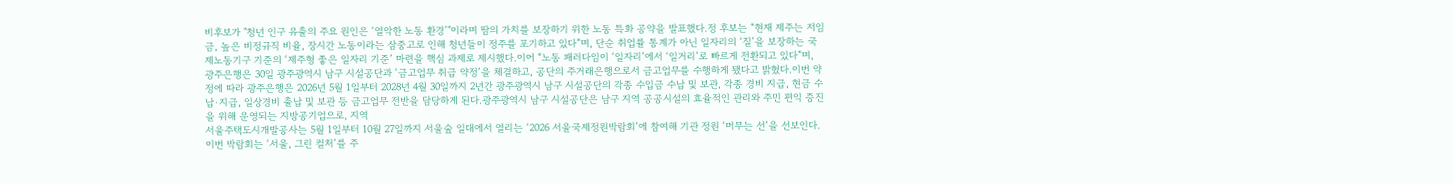비후보가 "청년 인구 유출의 주요 원인은 ‘열악한 노동 환경’"이라며 땀의 가치를 보장하기 위한 노동 특화 공약을 발표했다.정 후보는 “현재 제주는 저임금, 높은 비정규직 비율, 장시간 노동이라는 삼중고로 인해 청년들이 정주를 포기하고 있다”며, 단순 취업률 통계가 아닌 일자리의 ‘질’을 보장하는 국제노동기구 기준의 ‘제주형 좋은 일자리 기준’ 마련을 핵심 과제로 제시했다.이어 “노동 패러다임이 ‘일자리’에서 ‘일거리’로 빠르게 전환되고 있다”며,
광주은행은 30일 광주광역시 남구 시설공단과 ‘금고업무 취급 약정’을 체결하고, 공단의 주거래은행으로서 금고업무를 수행하게 됐다고 밝혔다.이번 약정에 따라 광주은행은 2026년 5월 1일부터 2028년 4월 30일까지 2년간 광주광역시 남구 시설공단의 각종 수입금 수납 및 보관, 각종 경비 지급, 현금 수납·지급, 일상경비 출납 및 보관 등 금고업무 전반을 담당하게 된다.광주광역시 남구 시설공단은 남구 지역 공공시설의 효율적인 관리와 주민 편익 증진을 위해 운영되는 지방공기업으로, 지역
서울주택도시개발공사는 5월 1일부터 10월 27일까지 서울숲 일대에서 열리는 ‘2026 서울국제정원박람회’에 참여해 기관 정원 ‘머무는 선’을 선보인다.이번 박람회는 ‘서울, 그린 컬처’를 주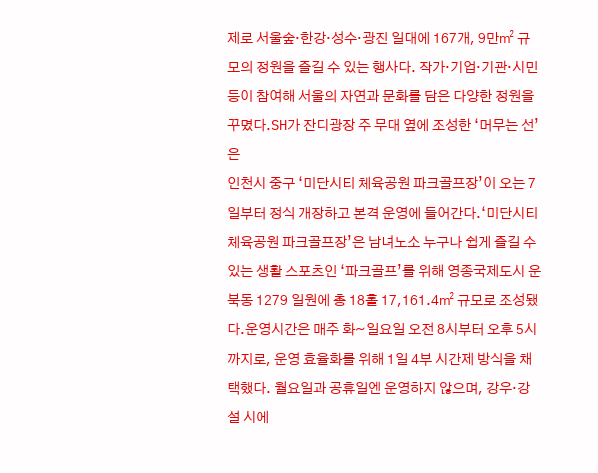제로 서울숲·한강·성수·광진 일대에 167개, 9만㎡ 규모의 정원을 즐길 수 있는 행사다. 작가·기업·기관·시민 등이 참여해 서울의 자연과 문화를 담은 다양한 정원을 꾸몄다.SH가 잔디광장 주 무대 옆에 조성한 ‘머무는 선’은
인천시 중구 ‘미단시티 체육공원 파크골프장’이 오는 7일부터 정식 개장하고 본격 운영에 들어간다.‘미단시티 체육공원 파크골프장’은 남녀노소 누구나 쉽게 즐길 수 있는 생활 스포츠인 ‘파크골프’를 위해 영종국제도시 운북동 1279 일원에 총 18홀 17,161.4㎡ 규모로 조성됐다.운영시간은 매주 화~일요일 오전 8시부터 오후 5시까지로, 운영 효율화를 위해 1일 4부 시간제 방식을 채택했다. 월요일과 공휴일엔 운영하지 않으며, 강우·강설 시에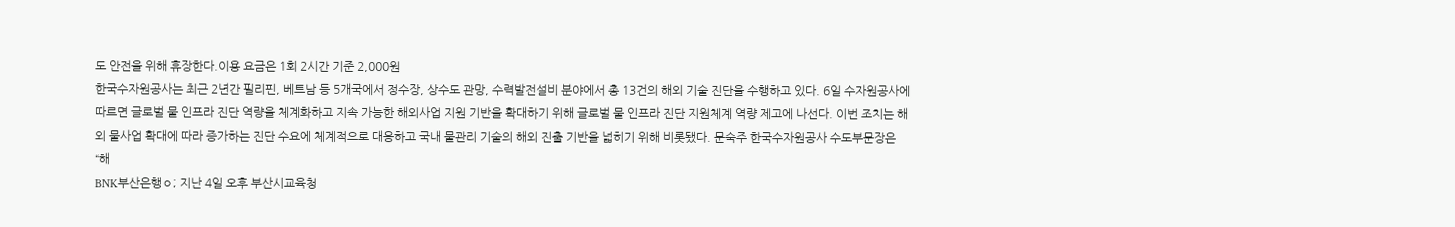도 안전을 위해 휴장한다.이용 요금은 1회 2시간 기준 2,000원
한국수자원공사는 최근 2년간 필리핀, 베트남 등 5개국에서 정수장, 상수도 관망, 수력발전설비 분야에서 총 13건의 해외 기술 진단을 수행하고 있다. 6일 수자원공사에 따르면 글로벌 물 인프라 진단 역량을 체계화하고 지속 가능한 해외사업 지원 기반을 확대하기 위해 글로벌 물 인프라 진단 지원체계 역량 제고에 나선다. 이번 조치는 해외 물사업 확대에 따라 증가하는 진단 수요에 체계적으로 대응하고 국내 물관리 기술의 해외 진출 기반을 넓히기 위해 비롯됐다. 문숙주 한국수자원공사 수도부문장은 “해
BNK부산은행ㅇ; 지난 4일 오후 부산시교육청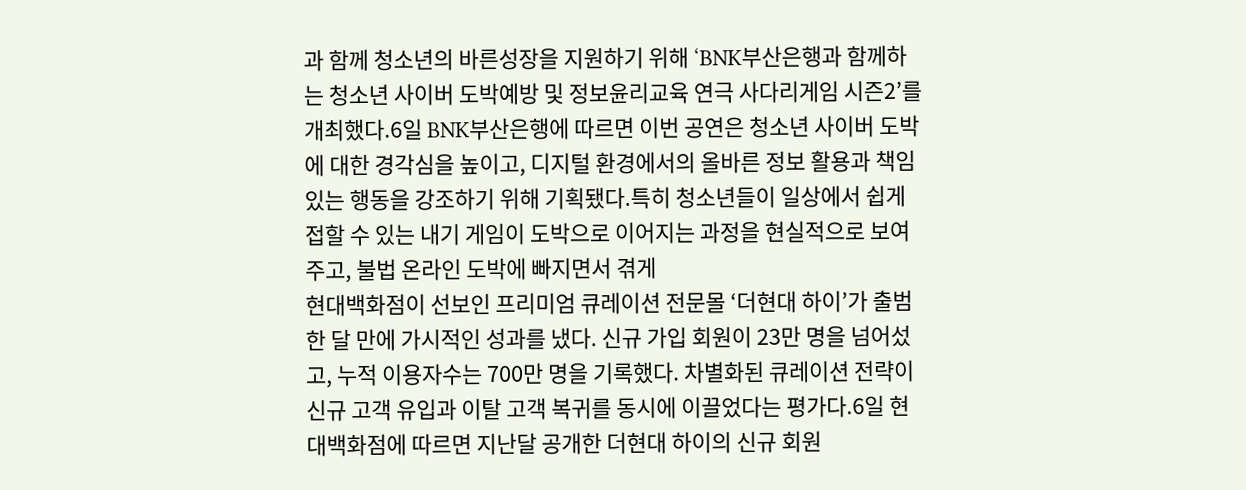과 함께 청소년의 바른성장을 지원하기 위해 ‘BNK부산은행과 함께하는 청소년 사이버 도박예방 및 정보윤리교육 연극 사다리게임 시즌2’를 개최했다.6일 BNK부산은행에 따르면 이번 공연은 청소년 사이버 도박에 대한 경각심을 높이고, 디지털 환경에서의 올바른 정보 활용과 책임 있는 행동을 강조하기 위해 기획됐다.특히 청소년들이 일상에서 쉽게 접할 수 있는 내기 게임이 도박으로 이어지는 과정을 현실적으로 보여주고, 불법 온라인 도박에 빠지면서 겪게
현대백화점이 선보인 프리미엄 큐레이션 전문몰 ‘더현대 하이’가 출범 한 달 만에 가시적인 성과를 냈다. 신규 가입 회원이 23만 명을 넘어섰고, 누적 이용자수는 700만 명을 기록했다. 차별화된 큐레이션 전략이 신규 고객 유입과 이탈 고객 복귀를 동시에 이끌었다는 평가다.6일 현대백화점에 따르면 지난달 공개한 더현대 하이의 신규 회원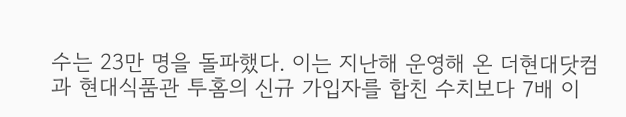수는 23만 명을 돌파했다. 이는 지난해 운영해 온 더현대닷컴과 현대식품관 투홈의 신규 가입자를 합친 수치보다 7배 이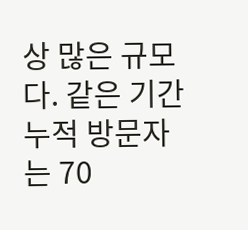상 많은 규모다. 같은 기간 누적 방문자는 70